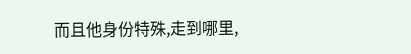而且他身份特殊,走到哪里,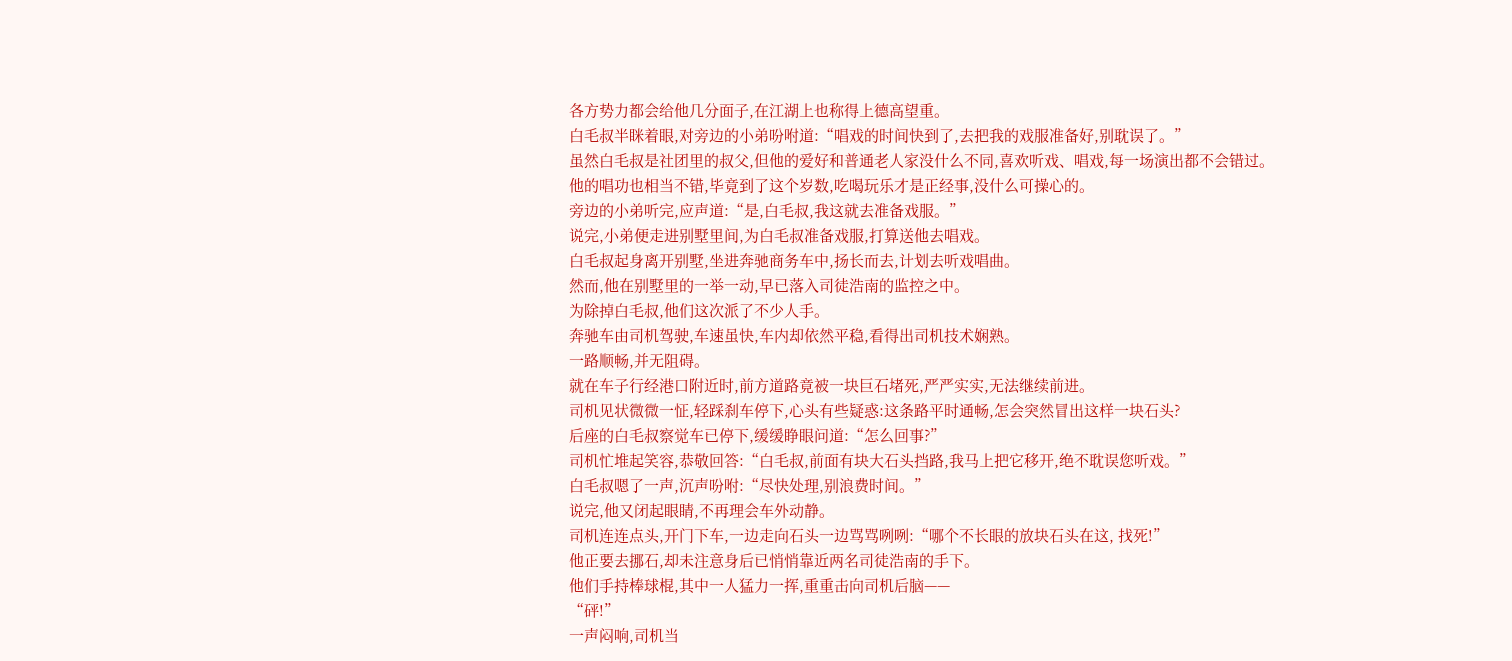各方势力都会给他几分面子,在江湖上也称得上德高望重。
白毛叔半眯着眼,对旁边的小弟吩咐道:“唱戏的时间快到了,去把我的戏服准备好,别耽误了。”
虽然白毛叔是社团里的叔父,但他的爱好和普通老人家没什么不同,喜欢听戏、唱戏,每一场演出都不会错过。
他的唱功也相当不错,毕竟到了这个岁数,吃喝玩乐才是正经事,没什么可操心的。
旁边的小弟听完,应声道:“是,白毛叔,我这就去准备戏服。”
说完,小弟便走进别墅里间,为白毛叔准备戏服,打算送他去唱戏。
白毛叔起身离开别墅,坐进奔驰商务车中,扬长而去,计划去听戏唱曲。
然而,他在别墅里的一举一动,早已落入司徒浩南的监控之中。
为除掉白毛叔,他们这次派了不少人手。
奔驰车由司机驾驶,车速虽快,车内却依然平稳,看得出司机技术娴熟。
一路顺畅,并无阻碍。
就在车子行经港口附近时,前方道路竟被一块巨石堵死,严严实实,无法继续前进。
司机见状微微一怔,轻踩刹车停下,心头有些疑惑:这条路平时通畅,怎会突然冒出这样一块石头?
后座的白毛叔察觉车已停下,缓缓睁眼问道:“怎么回事?”
司机忙堆起笑容,恭敬回答:“白毛叔,前面有块大石头挡路,我马上把它移开,绝不耽误您听戏。”
白毛叔嗯了一声,沉声吩咐:“尽快处理,别浪费时间。”
说完,他又闭起眼睛,不再理会车外动静。
司机连连点头,开门下车,一边走向石头一边骂骂咧咧:“哪个不长眼的放块石头在这, 找死!”
他正要去挪石,却未注意身后已悄悄靠近两名司徒浩南的手下。
他们手持棒球棍,其中一人猛力一挥,重重击向司机后脑——
“砰!”
一声闷响,司机当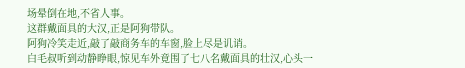场晕倒在地,不省人事。
这群戴面具的大汉,正是阿狗带队。
阿狗冷笑走近,敲了敲商务车的车窗,脸上尽是讥诮。
白毛叔听到动静睁眼,惊见车外竟围了七八名戴面具的壮汉,心头一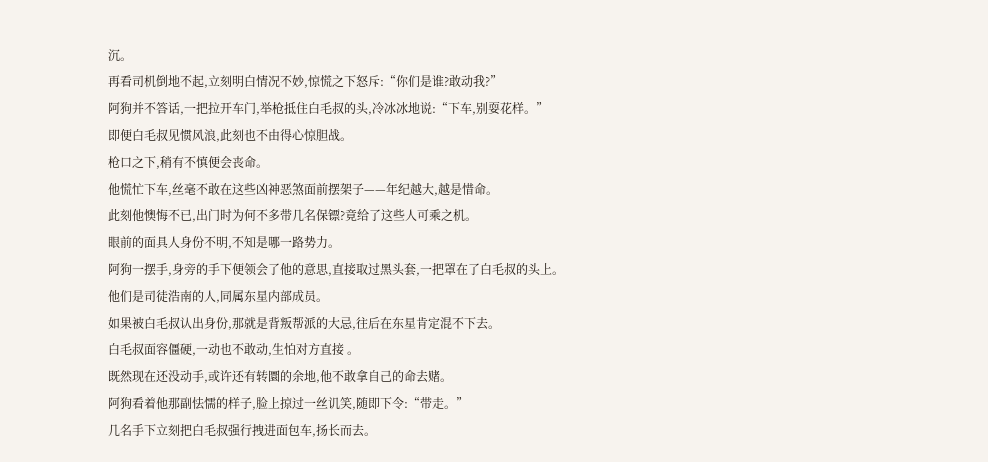沉。
再看司机倒地不起,立刻明白情况不妙,惊慌之下怒斥:“你们是谁?敢动我?”
阿狗并不答话,一把拉开车门,举枪抵住白毛叔的头,冷冰冰地说:“下车,别耍花样。”
即便白毛叔见惯风浪,此刻也不由得心惊胆战。
枪口之下,稍有不慎便会丧命。
他慌忙下车,丝毫不敢在这些凶神恶煞面前摆架子——年纪越大,越是惜命。
此刻他懊悔不已,出门时为何不多带几名保镖?竟给了这些人可乘之机。
眼前的面具人身份不明,不知是哪一路势力。
阿狗一摆手,身旁的手下便领会了他的意思,直接取过黑头套,一把罩在了白毛叔的头上。
他们是司徒浩南的人,同属东星内部成员。
如果被白毛叔认出身份,那就是背叛帮派的大忌,往后在东星肯定混不下去。
白毛叔面容僵硬,一动也不敢动,生怕对方直接 。
既然现在还没动手,或许还有转圜的余地,他不敢拿自己的命去赌。
阿狗看着他那副怯懦的样子,脸上掠过一丝讥笑,随即下令:“带走。”
几名手下立刻把白毛叔强行拽进面包车,扬长而去。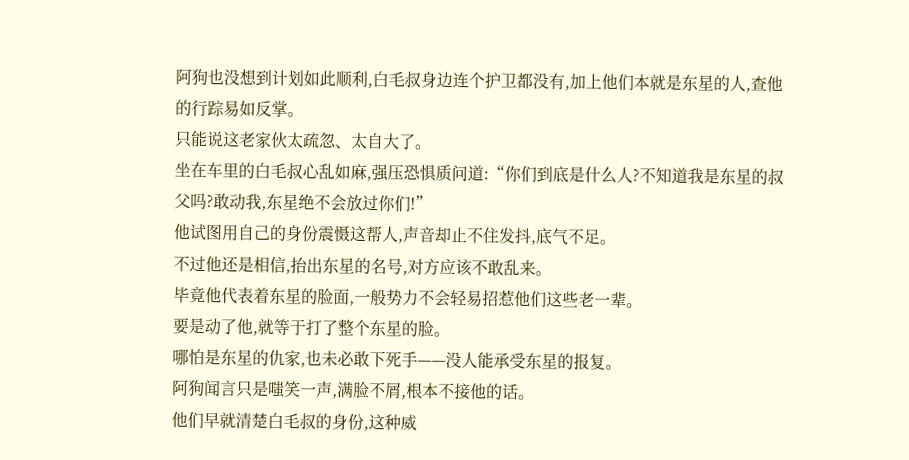阿狗也没想到计划如此顺利,白毛叔身边连个护卫都没有,加上他们本就是东星的人,查他的行踪易如反掌。
只能说这老家伙太疏忽、太自大了。
坐在车里的白毛叔心乱如麻,强压恐惧质问道:“你们到底是什么人?不知道我是东星的叔父吗?敢动我,东星绝不会放过你们!”
他试图用自己的身份震慑这帮人,声音却止不住发抖,底气不足。
不过他还是相信,抬出东星的名号,对方应该不敢乱来。
毕竟他代表着东星的脸面,一般势力不会轻易招惹他们这些老一辈。
要是动了他,就等于打了整个东星的脸。
哪怕是东星的仇家,也未必敢下死手——没人能承受东星的报复。
阿狗闻言只是嗤笑一声,满脸不屑,根本不接他的话。
他们早就清楚白毛叔的身份,这种威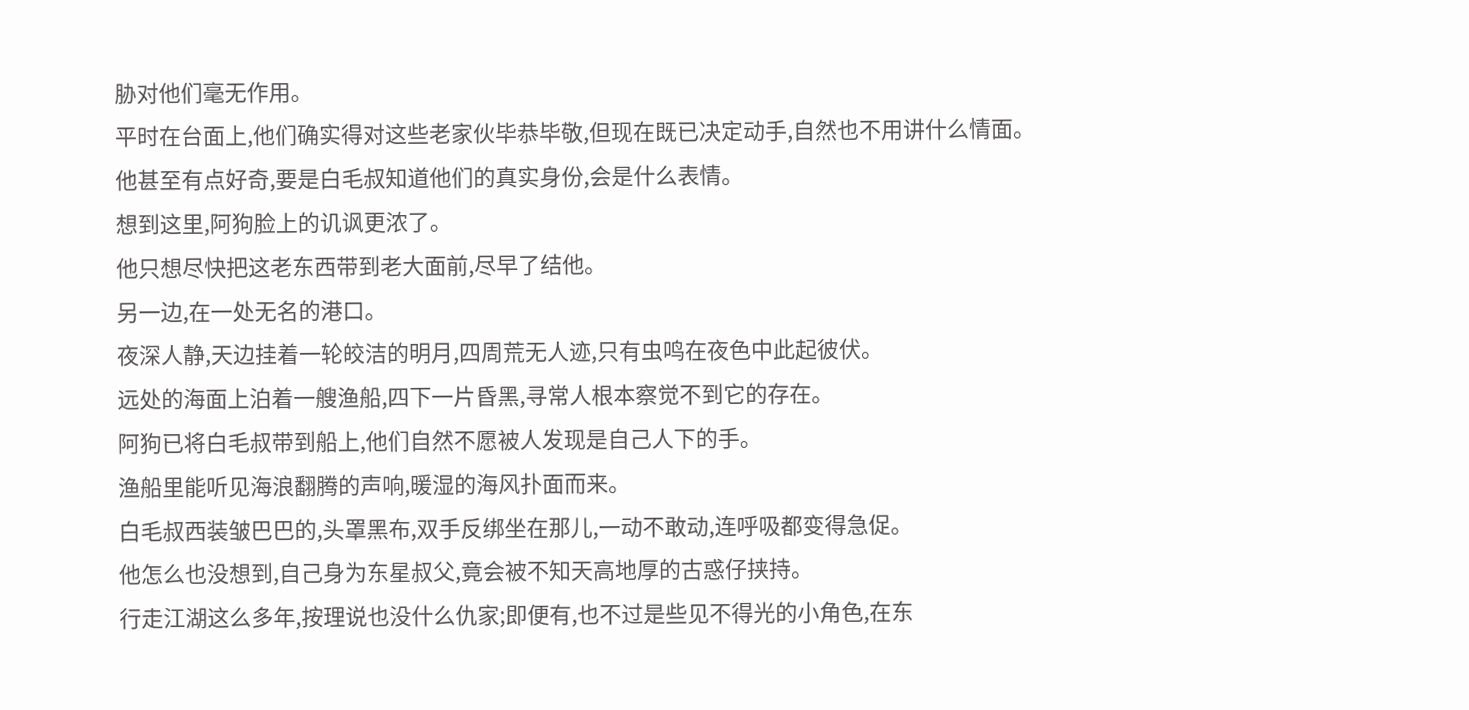胁对他们毫无作用。
平时在台面上,他们确实得对这些老家伙毕恭毕敬,但现在既已决定动手,自然也不用讲什么情面。
他甚至有点好奇,要是白毛叔知道他们的真实身份,会是什么表情。
想到这里,阿狗脸上的讥讽更浓了。
他只想尽快把这老东西带到老大面前,尽早了结他。
另一边,在一处无名的港口。
夜深人静,天边挂着一轮皎洁的明月,四周荒无人迹,只有虫鸣在夜色中此起彼伏。
远处的海面上泊着一艘渔船,四下一片昏黑,寻常人根本察觉不到它的存在。
阿狗已将白毛叔带到船上,他们自然不愿被人发现是自己人下的手。
渔船里能听见海浪翻腾的声响,暖湿的海风扑面而来。
白毛叔西装皱巴巴的,头罩黑布,双手反绑坐在那儿,一动不敢动,连呼吸都变得急促。
他怎么也没想到,自己身为东星叔父,竟会被不知天高地厚的古惑仔挟持。
行走江湖这么多年,按理说也没什么仇家;即便有,也不过是些见不得光的小角色,在东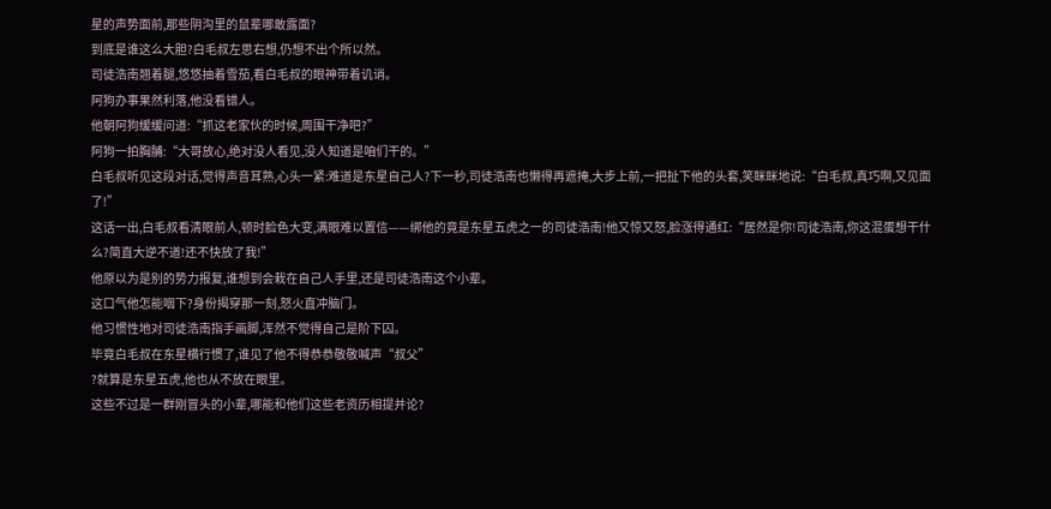星的声势面前,那些阴沟里的鼠辈哪敢露面?
到底是谁这么大胆?白毛叔左思右想,仍想不出个所以然。
司徒浩南翘着腿,悠悠抽着雪茄,看白毛叔的眼神带着讥诮。
阿狗办事果然利落,他没看错人。
他朝阿狗缓缓问道:“抓这老家伙的时候,周围干净吧?”
阿狗一拍胸脯:“大哥放心,绝对没人看见,没人知道是咱们干的。”
白毛叔听见这段对话,觉得声音耳熟,心头一紧:难道是东星自己人?下一秒,司徒浩南也懒得再遮掩,大步上前,一把扯下他的头套,笑眯眯地说:“白毛叔,真巧啊,又见面了!”
这话一出,白毛叔看清眼前人,顿时脸色大变,满眼难以置信——绑他的竟是东星五虎之一的司徒浩南!他又惊又怒,脸涨得通红:“居然是你!司徒浩南,你这混蛋想干什么?简直大逆不道!还不快放了我!”
他原以为是别的势力报复,谁想到会栽在自己人手里,还是司徒浩南这个小辈。
这口气他怎能咽下?身份揭穿那一刻,怒火直冲脑门。
他习惯性地对司徒浩南指手画脚,浑然不觉得自己是阶下囚。
毕竟白毛叔在东星横行惯了,谁见了他不得恭恭敬敬喊声“叔父”
?就算是东星五虎,他也从不放在眼里。
这些不过是一群刚冒头的小辈,哪能和他们这些老资历相提并论?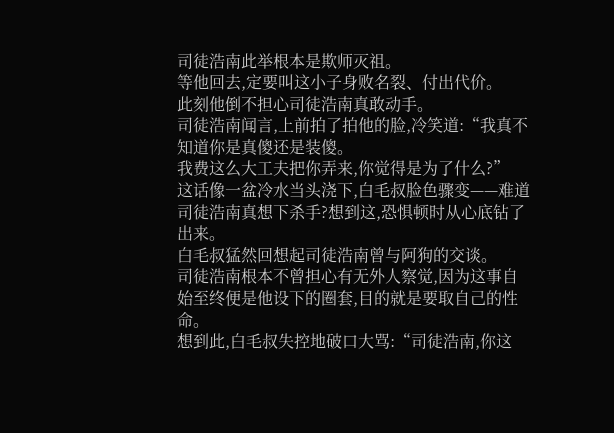司徒浩南此举根本是欺师灭祖。
等他回去,定要叫这小子身败名裂、付出代价。
此刻他倒不担心司徒浩南真敢动手。
司徒浩南闻言,上前拍了拍他的脸,冷笑道:“我真不知道你是真傻还是装傻。
我费这么大工夫把你弄来,你觉得是为了什么?”
这话像一盆冷水当头浇下,白毛叔脸色骤变——难道司徒浩南真想下杀手?想到这,恐惧顿时从心底钻了出来。
白毛叔猛然回想起司徒浩南曾与阿狗的交谈。
司徒浩南根本不曾担心有无外人察觉,因为这事自始至终便是他设下的圈套,目的就是要取自己的性命。
想到此,白毛叔失控地破口大骂:“司徒浩南,你这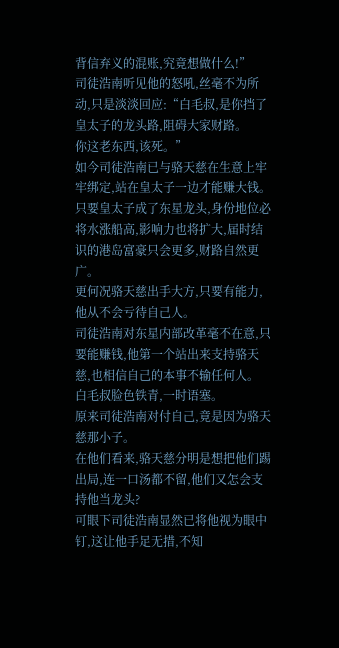背信弃义的混账,究竟想做什么!”
司徒浩南听见他的怒吼,丝毫不为所动,只是淡淡回应:“白毛叔,是你挡了皇太子的龙头路,阻碍大家财路。
你这老东西,该死。”
如今司徒浩南已与骆天慈在生意上牢牢绑定,站在皇太子一边才能赚大钱。
只要皇太子成了东星龙头,身份地位必将水涨船高,影响力也将扩大,届时结识的港岛富豪只会更多,财路自然更广。
更何况骆天慈出手大方,只要有能力,他从不会亏待自己人。
司徒浩南对东星内部改革毫不在意,只要能赚钱,他第一个站出来支持骆天慈,也相信自己的本事不输任何人。
白毛叔脸色铁青,一时语塞。
原来司徒浩南对付自己,竟是因为骆天慈那小子。
在他们看来,骆天慈分明是想把他们踢出局,连一口汤都不留,他们又怎会支持他当龙头?
可眼下司徒浩南显然已将他视为眼中钉,这让他手足无措,不知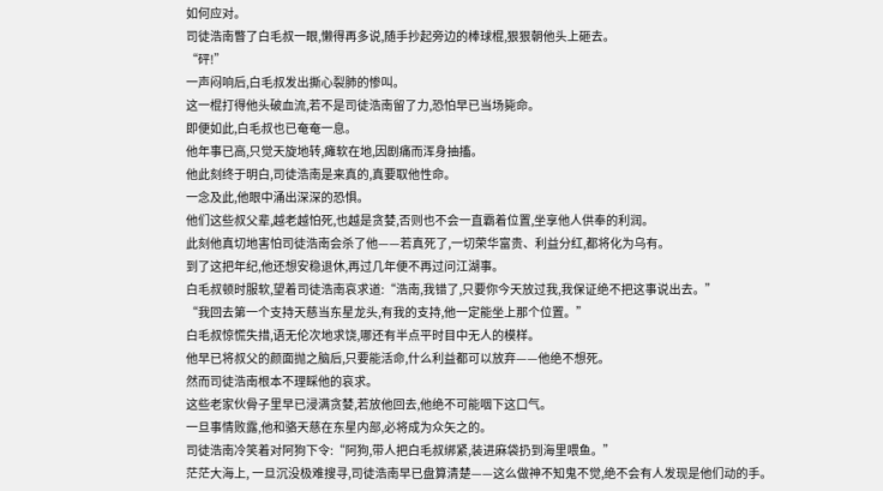如何应对。
司徒浩南瞥了白毛叔一眼,懒得再多说,随手抄起旁边的棒球棍,狠狠朝他头上砸去。
“砰!”
一声闷响后,白毛叔发出撕心裂肺的惨叫。
这一棍打得他头破血流,若不是司徒浩南留了力,恐怕早已当场毙命。
即便如此,白毛叔也已奄奄一息。
他年事已高,只觉天旋地转,瘫软在地,因剧痛而浑身抽搐。
他此刻终于明白,司徒浩南是来真的,真要取他性命。
一念及此,他眼中涌出深深的恐惧。
他们这些叔父辈,越老越怕死,也越是贪婪,否则也不会一直霸着位置,坐享他人供奉的利润。
此刻他真切地害怕司徒浩南会杀了他——若真死了,一切荣华富贵、利益分红,都将化为乌有。
到了这把年纪,他还想安稳退休,再过几年便不再过问江湖事。
白毛叔顿时服软,望着司徒浩南哀求道:“浩南,我错了,只要你今天放过我,我保证绝不把这事说出去。”
“我回去第一个支持天慈当东星龙头,有我的支持,他一定能坐上那个位置。”
白毛叔惊慌失措,语无伦次地求饶,哪还有半点平时目中无人的模样。
他早已将叔父的颜面抛之脑后,只要能活命,什么利益都可以放弃——他绝不想死。
然而司徒浩南根本不理睬他的哀求。
这些老家伙骨子里早已浸满贪婪,若放他回去,他绝不可能咽下这口气。
一旦事情败露,他和骆天慈在东星内部,必将成为众矢之的。
司徒浩南冷笑着对阿狗下令:“阿狗,带人把白毛叔绑紧,装进麻袋扔到海里喂鱼。”
茫茫大海上, 一旦沉没极难搜寻,司徒浩南早已盘算清楚——这么做神不知鬼不觉,绝不会有人发现是他们动的手。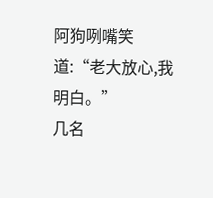阿狗咧嘴笑道:“老大放心,我明白。”
几名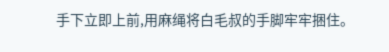手下立即上前,用麻绳将白毛叔的手脚牢牢捆住。